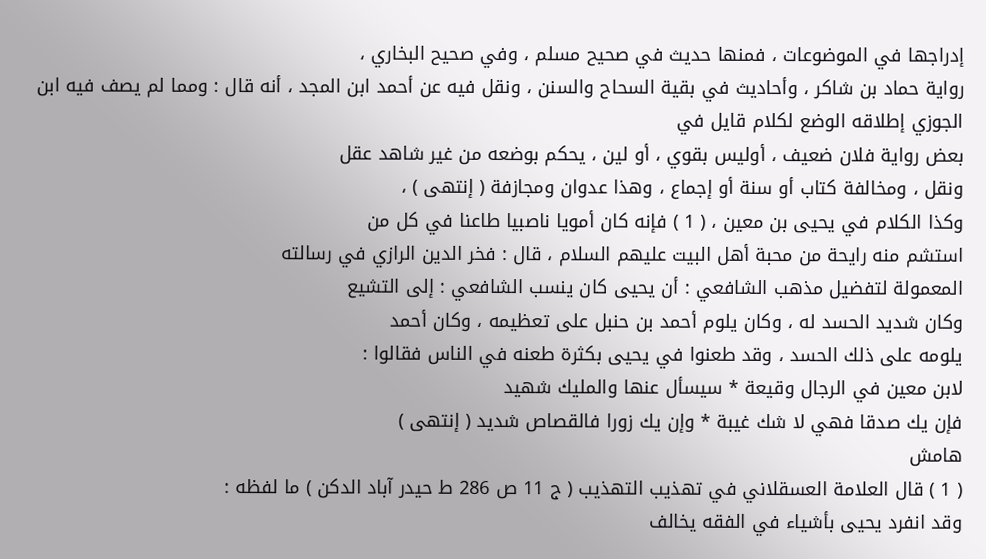إدراجها في الموضوعات ، فمنها حديث في صحيح مسلم ، وفي صحيح البخاري ،
رواية حماد بن شاكر ، وأحاديث في بقية السحاح والسنن ، ونقل فيه عن أحمد ابن المجد ، أنه قال : ومما لم يصف فيه ابن الجوزي إطلاقه الوضع لكلام قايل في
بعض رواية فلان ضعيف ، أوليس بقوي ، أو لين ، يحكم بوضعه من غير شاهد عقل
ونقل ، ومخالفة كتاب أو سنة أو إجماع ، وهذا عدوان ومجازفة ( إنتهى ) ،
وكذا الكلام في يحيى بن معين ، ( 1 ) فإنه كان أمويا ناصبيا طاعنا في كل من
استشم منه رايحة من محبة أهل البيت عليهم السلام ، قال : فخر الدين الرازي في رسالته
المعمولة لتفضيل مذهب الشافعي : أن يحيى كان ينسب الشافعي : إلى التشيع
وكان شديد الحسد له ، وكان يلوم أحمد بن حنبل على تعظيمه ، وكان أحمد
يلومه على ذلك الحسد ، وقد طعنوا في يحيى بكثرة طعنه في الناس فقالوا :
لابن معين في الرجال وقيعة * سيسأل عنها والمليك شهيد
فإن يك صدقا فهي لا شك غيبة * وإن يك زورا فالقصاص شديد ( إنتهى )
هامش
( 1 ) قال العلامة العسقلاني في تهذيب التهذيب ( ج 11 ص 286 ط حيدر آباد الدكن ) ما لفظه :
وقد انفرد يحيى بأشياء في الفقه يخالف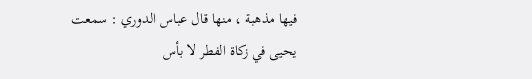فيها مذهبة ، منها قال عباس الدوري : سمعت
يحيى في زكاة الفطر لا بأس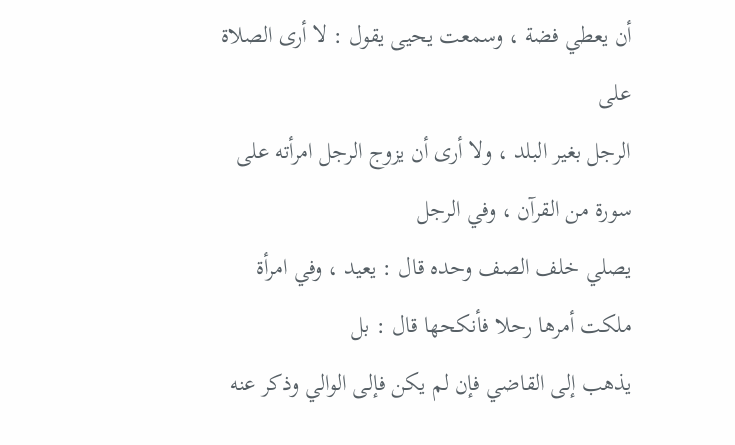أن يعطي فضة ، وسمعت يحيى يقول : لا أرى الصلاة على
الرجل بغير البلد ، ولا أرى أن يزوج الرجل امرأته على سورة من القرآن ، وفي الرجل
يصلي خلف الصف وحده قال : يعيد ، وفي امرأة ملكت أمرها رحلا فأنكحها قال : بل
يذهب إلى القاضي فإن لم يكن فإلى الوالي وذكر عنه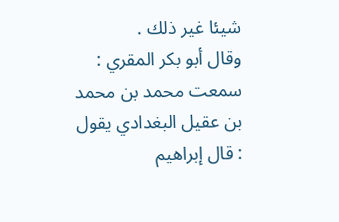شيئا غير ذلك .
وقال أبو بكر المقري : سمعت محمد بن محمد بن عقيل البغدادي يقول : قال إبراهيم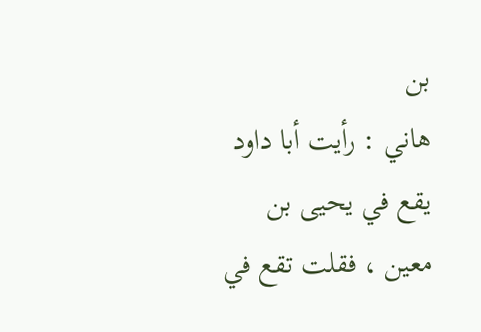بن
هاني : رأيت أبا داود يقع في يحيى بن معين ، فقلت تقع في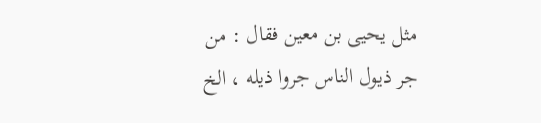مثل يحيى بن معين فقال : من
جر ذيول الناس جروا ذيله ، الخ